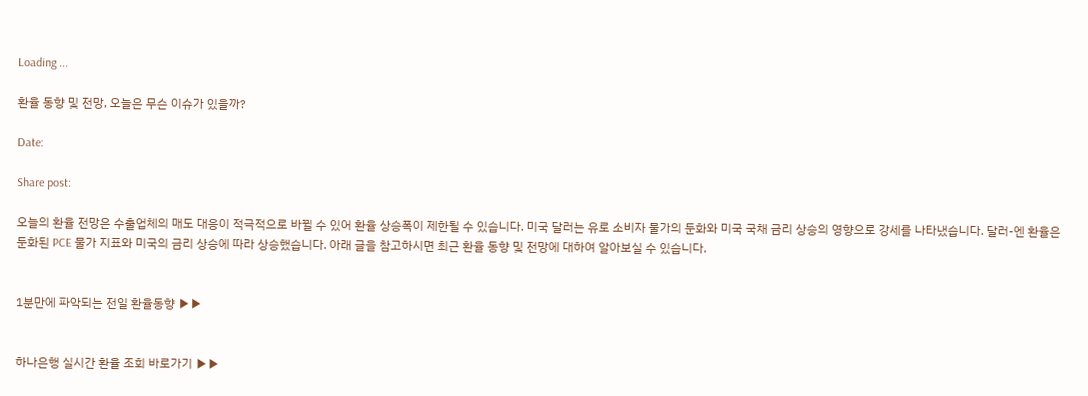Loading ...

환율 동향 및 전망, 오늘은 무슨 이슈가 있을까?

Date:

Share post:

오늘의 환율 전망은 수출업체의 매도 대응이 적극적으로 바뀔 수 있어 환율 상승폭이 제한될 수 있습니다. 미국 달러는 유로 소비자 물가의 둔화와 미국 국채 금리 상승의 영향으로 강세를 나타냈습니다. 달러-엔 환율은 둔화된 PCE 물가 지표와 미국의 금리 상승에 따라 상승했습니다. 아래 글을 참고하시면 최근 환율 동향 및 전망에 대하여 알아보실 수 있습니다.


1분만에 파악되는 전일 환율동향 ▶▶


하나은행 실시간 환율 조회 바로가기 ▶▶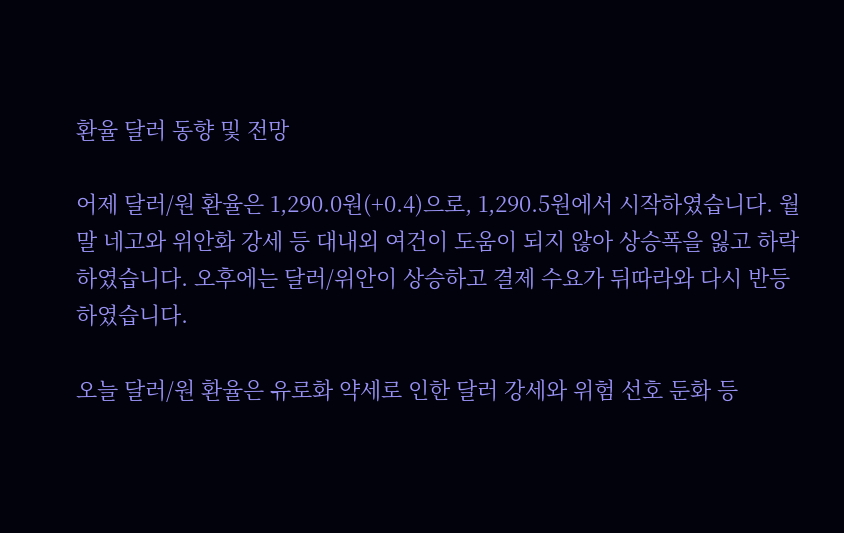환율 달러 동향 및 전망

어제 달러/원 환율은 1,290.0원(+0.4)으로, 1,290.5원에서 시작하였습니다. 월말 네고와 위안화 강세 등 대내외 여건이 도움이 되지 않아 상승폭을 잃고 하락하였습니다. 오후에는 달러/위안이 상승하고 결제 수요가 뒤따라와 다시 반등하였습니다.

오늘 달러/원 환율은 유로화 약세로 인한 달러 강세와 위험 선호 둔화 등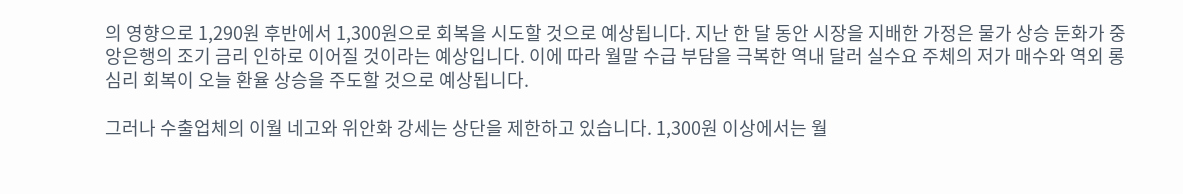의 영향으로 1,290원 후반에서 1,300원으로 회복을 시도할 것으로 예상됩니다. 지난 한 달 동안 시장을 지배한 가정은 물가 상승 둔화가 중앙은행의 조기 금리 인하로 이어질 것이라는 예상입니다. 이에 따라 월말 수급 부담을 극복한 역내 달러 실수요 주체의 저가 매수와 역외 롱심리 회복이 오늘 환율 상승을 주도할 것으로 예상됩니다.

그러나 수출업체의 이월 네고와 위안화 강세는 상단을 제한하고 있습니다. 1,300원 이상에서는 월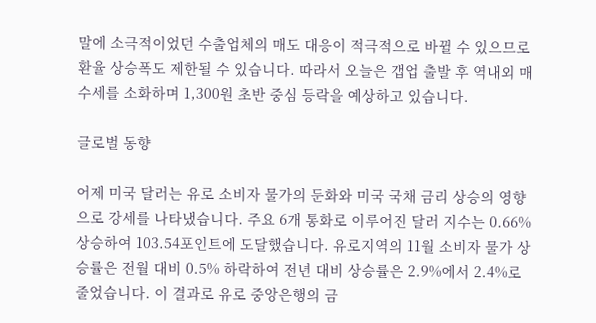말에 소극적이었던 수출업체의 매도 대응이 적극적으로 바뀔 수 있으므로 환율 상승폭도 제한될 수 있습니다. 따라서 오늘은 갭업 출발 후 역내외 매수세를 소화하며 1,300원 초반 중심 등락을 예상하고 있습니다.

글로벌 동향

어제 미국 달러는 유로 소비자 물가의 둔화와 미국 국채 금리 상승의 영향으로 강세를 나타냈습니다. 주요 6개 통화로 이루어진 달러 지수는 0.66% 상승하여 103.54포인트에 도달했습니다. 유로지역의 11월 소비자 물가 상승률은 전월 대비 0.5% 하락하여 전년 대비 상승률은 2.9%에서 2.4%로 줄었습니다. 이 결과로 유로 중앙은행의 금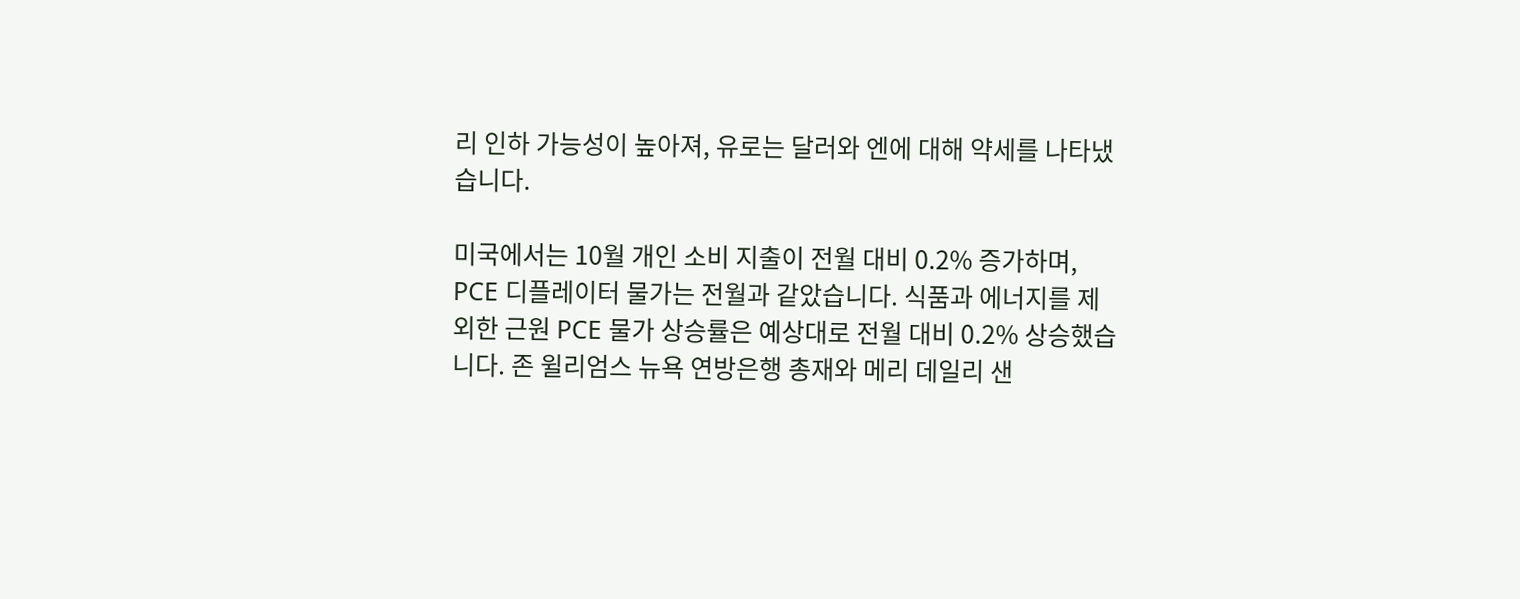리 인하 가능성이 높아져, 유로는 달러와 엔에 대해 약세를 나타냈습니다.

미국에서는 10월 개인 소비 지출이 전월 대비 0.2% 증가하며, PCE 디플레이터 물가는 전월과 같았습니다. 식품과 에너지를 제외한 근원 PCE 물가 상승률은 예상대로 전월 대비 0.2% 상승했습니다. 존 윌리엄스 뉴욕 연방은행 총재와 메리 데일리 샌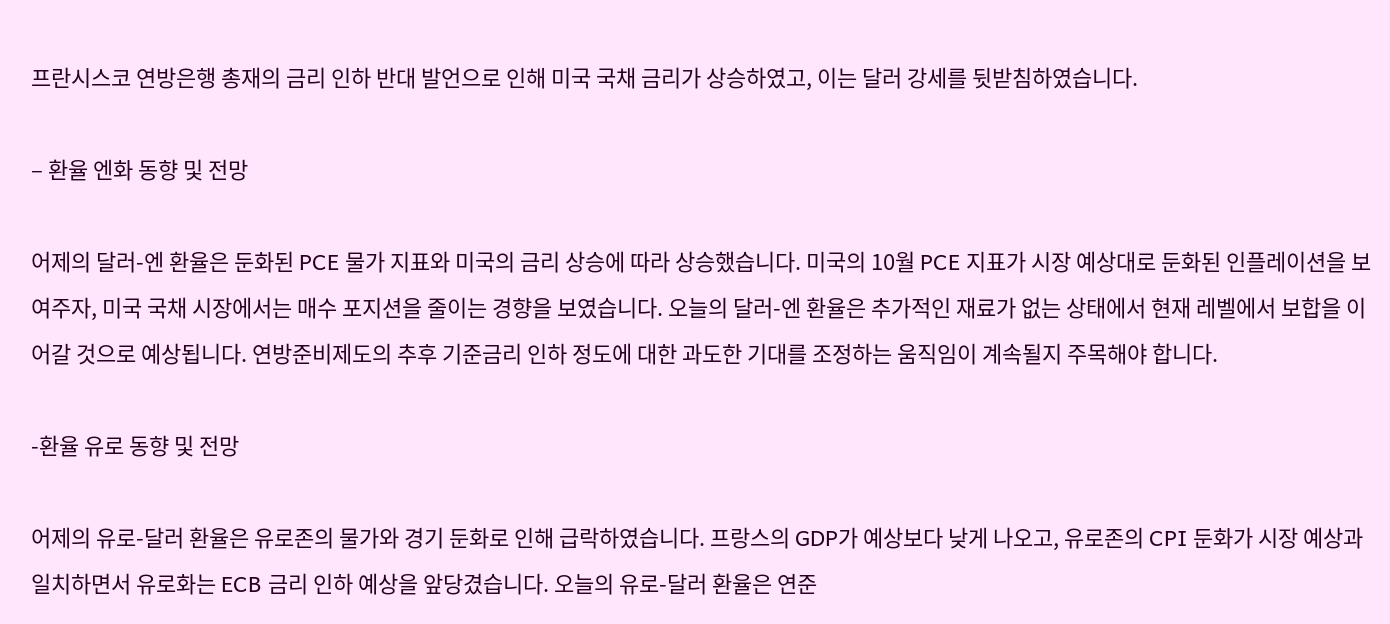프란시스코 연방은행 총재의 금리 인하 반대 발언으로 인해 미국 국채 금리가 상승하였고, 이는 달러 강세를 뒷받침하였습니다.

– 환율 엔화 동향 및 전망

어제의 달러-엔 환율은 둔화된 PCE 물가 지표와 미국의 금리 상승에 따라 상승했습니다. 미국의 10월 PCE 지표가 시장 예상대로 둔화된 인플레이션을 보여주자, 미국 국채 시장에서는 매수 포지션을 줄이는 경향을 보였습니다. 오늘의 달러-엔 환율은 추가적인 재료가 없는 상태에서 현재 레벨에서 보합을 이어갈 것으로 예상됩니다. 연방준비제도의 추후 기준금리 인하 정도에 대한 과도한 기대를 조정하는 움직임이 계속될지 주목해야 합니다.

-환율 유로 동향 및 전망

어제의 유로-달러 환율은 유로존의 물가와 경기 둔화로 인해 급락하였습니다. 프랑스의 GDP가 예상보다 낮게 나오고, 유로존의 CPI 둔화가 시장 예상과 일치하면서 유로화는 ECB 금리 인하 예상을 앞당겼습니다. 오늘의 유로-달러 환율은 연준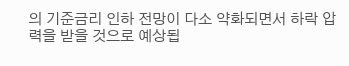의 기준금리 인하 전망이 다소 약화되면서 하락 압력을 받을 것으로 예상됩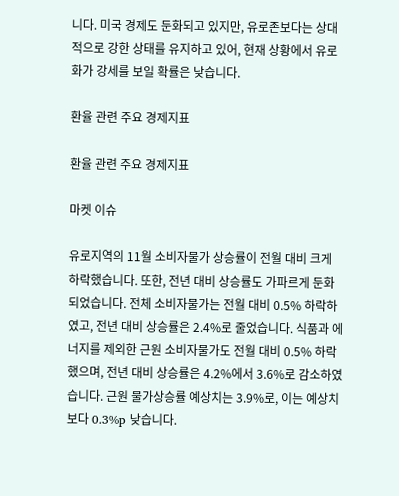니다. 미국 경제도 둔화되고 있지만, 유로존보다는 상대적으로 강한 상태를 유지하고 있어, 현재 상황에서 유로화가 강세를 보일 확률은 낮습니다.

환율 관련 주요 경제지표

환율 관련 주요 경제지표

마켓 이슈

유로지역의 11월 소비자물가 상승률이 전월 대비 크게 하락했습니다. 또한, 전년 대비 상승률도 가파르게 둔화되었습니다. 전체 소비자물가는 전월 대비 0.5% 하락하였고, 전년 대비 상승률은 2.4%로 줄었습니다. 식품과 에너지를 제외한 근원 소비자물가도 전월 대비 0.5% 하락했으며, 전년 대비 상승률은 4.2%에서 3.6%로 감소하였습니다. 근원 물가상승률 예상치는 3.9%로, 이는 예상치보다 0.3%p 낮습니다.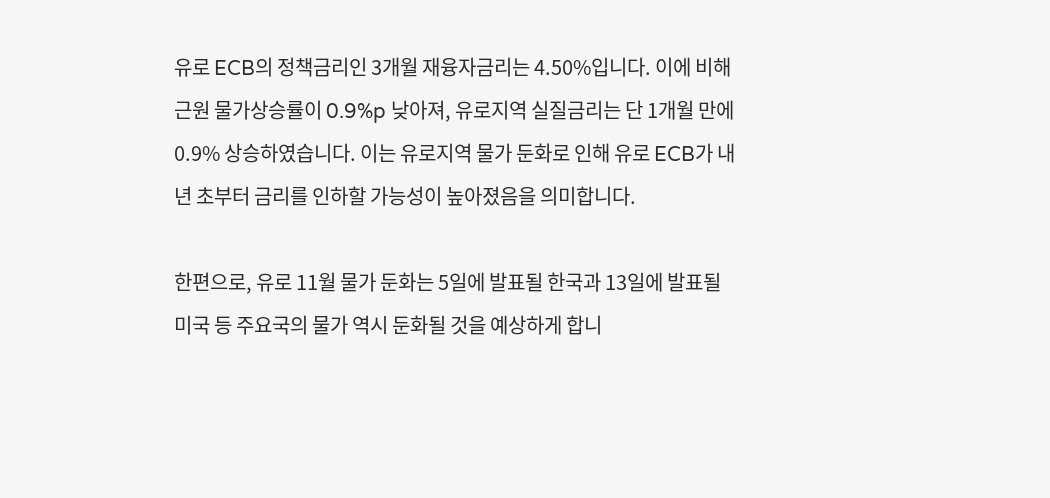유로 ECB의 정책금리인 3개월 재융자금리는 4.50%입니다. 이에 비해 근원 물가상승률이 0.9%p 낮아져, 유로지역 실질금리는 단 1개월 만에 0.9% 상승하였습니다. 이는 유로지역 물가 둔화로 인해 유로 ECB가 내년 초부터 금리를 인하할 가능성이 높아졌음을 의미합니다.

한편으로, 유로 11월 물가 둔화는 5일에 발표될 한국과 13일에 발표될 미국 등 주요국의 물가 역시 둔화될 것을 예상하게 합니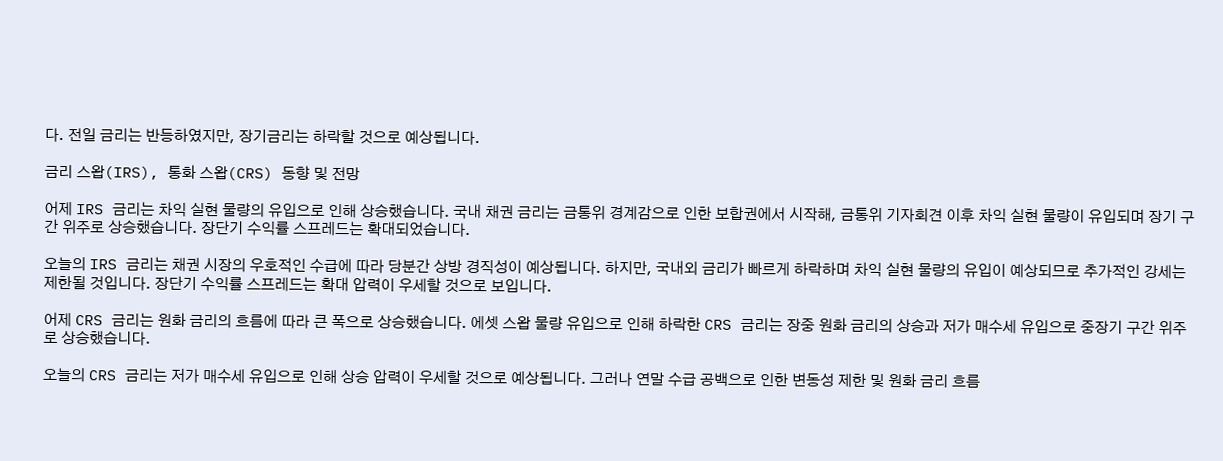다. 전일 금리는 반등하였지만, 장기금리는 하락할 것으로 예상됩니다.

금리 스왑(IRS), 통화 스왑(CRS) 동향 및 전망

어제 IRS 금리는 차익 실현 물량의 유입으로 인해 상승했습니다. 국내 채권 금리는 금통위 경계감으로 인한 보합권에서 시작해, 금통위 기자회견 이후 차익 실현 물량이 유입되며 장기 구간 위주로 상승했습니다. 장단기 수익률 스프레드는 확대되었습니다.

오늘의 IRS 금리는 채권 시장의 우호적인 수급에 따라 당분간 상방 경직성이 예상됩니다. 하지만, 국내외 금리가 빠르게 하락하며 차익 실현 물량의 유입이 예상되므로 추가적인 강세는 제한될 것입니다. 장단기 수익률 스프레드는 확대 압력이 우세할 것으로 보입니다.

어제 CRS 금리는 원화 금리의 흐름에 따라 큰 폭으로 상승했습니다. 에셋 스왑 물량 유입으로 인해 하락한 CRS 금리는 장중 원화 금리의 상승과 저가 매수세 유입으로 중장기 구간 위주로 상승했습니다.

오늘의 CRS 금리는 저가 매수세 유입으로 인해 상승 압력이 우세할 것으로 예상됩니다. 그러나 연말 수급 공백으로 인한 변동성 제한 및 원화 금리 흐름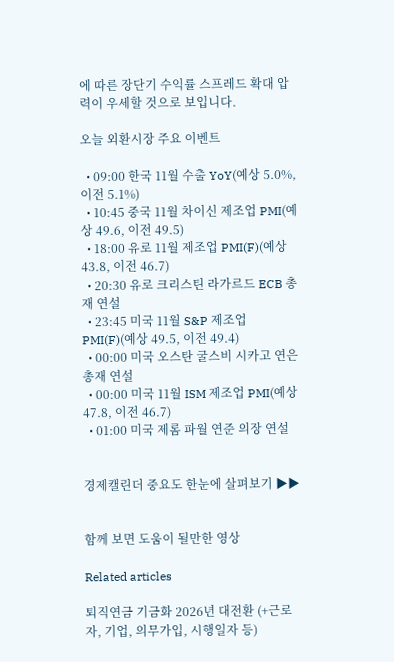에 따른 장단기 수익률 스프레드 확대 압력이 우세할 것으로 보입니다.

오늘 외환시장 주요 이벤트

  • 09:00 한국 11월 수출 YoY(예상 5.0%, 이전 5.1%)
  • 10:45 중국 11월 차이신 제조업 PMI(예상 49.6, 이전 49.5)
  • 18:00 유로 11월 제조업 PMI(F)(예상 43.8, 이전 46.7)
  • 20:30 유로 크리스틴 라가르드 ECB 총재 연설
  • 23:45 미국 11월 S&P 제조업 PMI(F)(예상 49.5, 이전 49.4)
  • 00:00 미국 오스탄 굴스비 시카고 연은 총재 연설
  • 00:00 미국 11월 ISM 제조업 PMI(예상 47.8, 이전 46.7)
  • 01:00 미국 제롬 파월 연준 의장 연설


경제캘린더 중요도 한눈에 살펴보기 ▶▶


함께 보면 도움이 될만한 영상

Related articles

퇴직연금 기금화 2026년 대전환 (+근로자, 기업, 의무가입, 시행일자 등)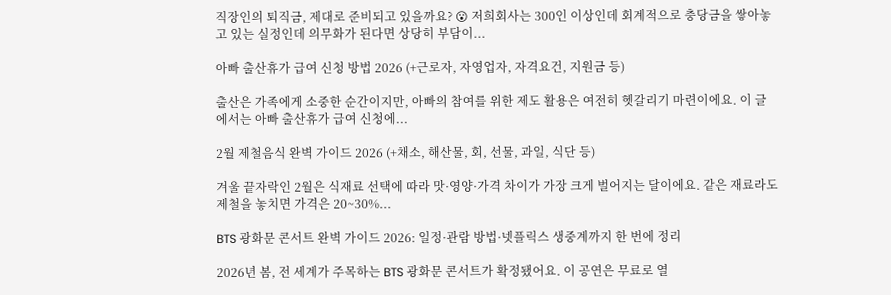직장인의 퇴직금, 제대로 준비되고 있을까요? 😮 저희회사는 300인 이상인데 회계적으로 충당금을 쌓아놓고 있는 실정인데 의무화가 된다면 상당히 부담이...

아빠 출산휴가 급여 신청 방법 2026 (+근로자, 자영업자, 자격요건, 지원금 등)

출산은 가족에게 소중한 순간이지만, 아빠의 참여를 위한 제도 활용은 여전히 헷갈리기 마련이에요. 이 글에서는 아빠 출산휴가 급여 신청에...

2월 제철음식 완벽 가이드 2026 (+채소, 해산물, 회, 선물, 과일, 식단 등)

겨울 끝자락인 2월은 식재료 선택에 따라 맛·영양·가격 차이가 가장 크게 벌어지는 달이에요. 같은 재료라도 제철을 놓치면 가격은 20~30%...

BTS 광화문 콘서트 완벽 가이드 2026: 일정·관람 방법·넷플릭스 생중계까지 한 번에 정리

2026년 봄, 전 세계가 주목하는 BTS 광화문 콘서트가 확정됐어요. 이 공연은 무료로 열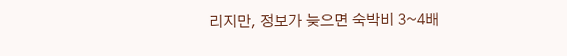리지만, 정보가 늦으면 숙박비 3~4배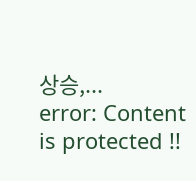상승,...
error: Content is protected !!